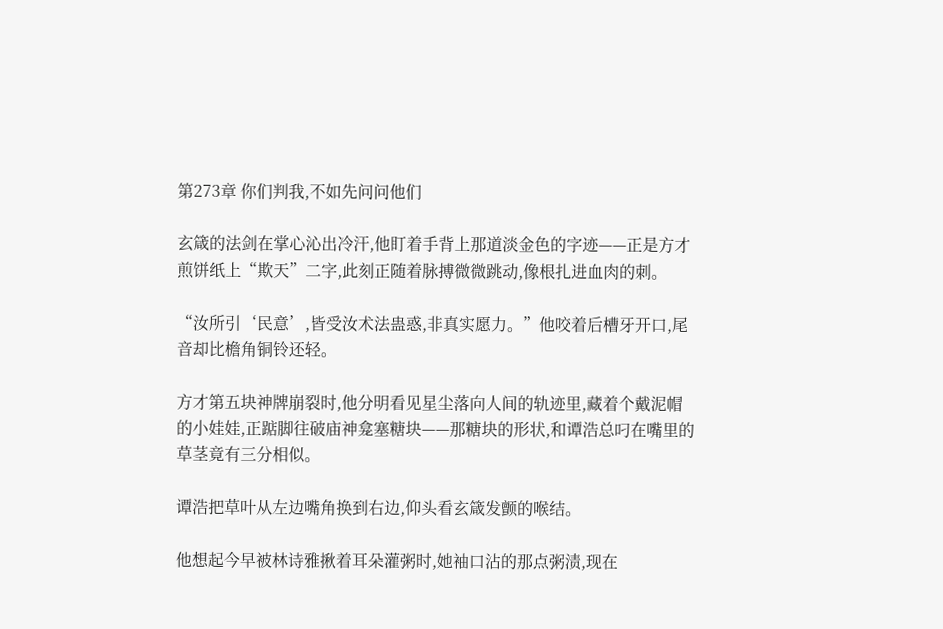第273章 你们判我,不如先问问他们

玄箴的法剑在掌心沁出冷汗,他盯着手背上那道淡金色的字迹——正是方才煎饼纸上“欺天”二字,此刻正随着脉搏微微跳动,像根扎进血肉的刺。

“汝所引‘民意’,皆受汝术法蛊惑,非真实愿力。”他咬着后槽牙开口,尾音却比檐角铜铃还轻。

方才第五块神牌崩裂时,他分明看见星尘落向人间的轨迹里,藏着个戴泥帽的小娃娃,正踮脚往破庙神龛塞糖块——那糖块的形状,和谭浩总叼在嘴里的草茎竟有三分相似。

谭浩把草叶从左边嘴角换到右边,仰头看玄箴发颤的喉结。

他想起今早被林诗雅揪着耳朵灌粥时,她袖口沾的那点粥渍,现在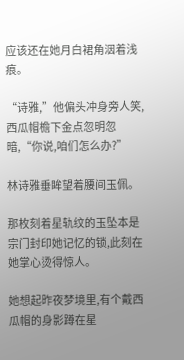应该还在她月白裙角洇着浅痕。

“诗雅,”他偏头冲身旁人笑,西瓜帽檐下金点忽明忽暗,“你说,咱们怎么办?”

林诗雅垂眸望着腰间玉佩。

那枚刻着星轨纹的玉坠本是宗门封印她记忆的锁,此刻在她掌心烫得惊人。

她想起昨夜梦境里,有个戴西瓜帽的身影蹲在星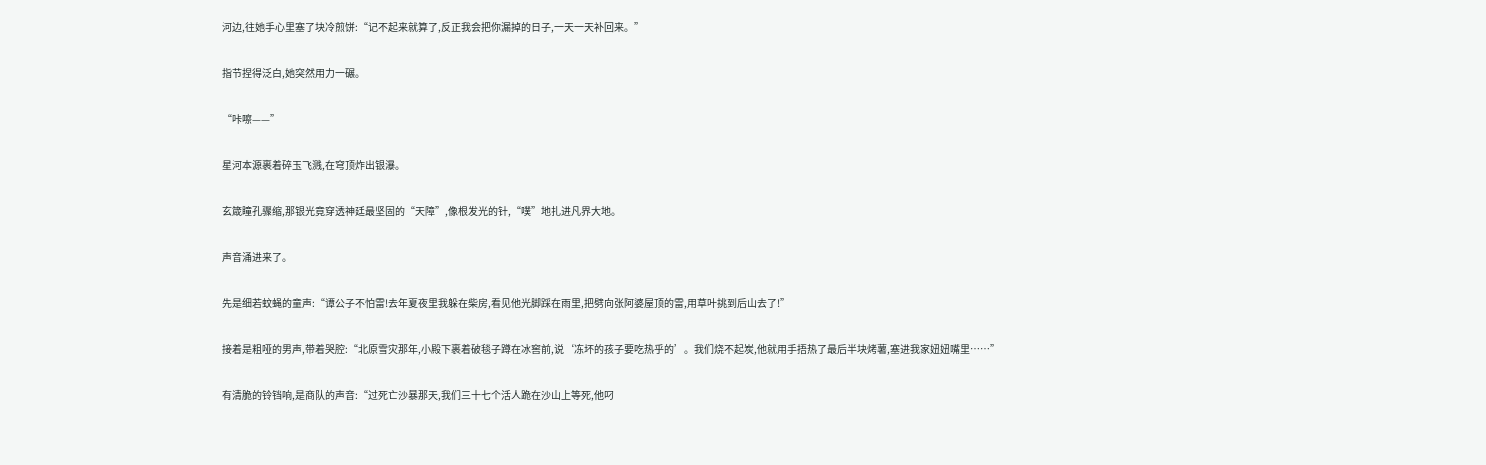河边,往她手心里塞了块冷煎饼:“记不起来就算了,反正我会把你漏掉的日子,一天一天补回来。”

指节捏得泛白,她突然用力一碾。

“咔嚓——”

星河本源裹着碎玉飞溅,在穹顶炸出银瀑。

玄箴瞳孔骤缩,那银光竟穿透神廷最坚固的“天障”,像根发光的针,“噗”地扎进凡界大地。

声音涌进来了。

先是细若蚊蝇的童声:“谭公子不怕雷!去年夏夜里我躲在柴房,看见他光脚踩在雨里,把劈向张阿婆屋顶的雷,用草叶挑到后山去了!”

接着是粗哑的男声,带着哭腔:“北原雪灾那年,小殿下裹着破毯子蹲在冰窖前,说‘冻坏的孩子要吃热乎的’。我们烧不起炭,他就用手捂热了最后半块烤薯,塞进我家妞妞嘴里……”

有清脆的铃铛响,是商队的声音:“过死亡沙暴那天,我们三十七个活人跪在沙山上等死,他叼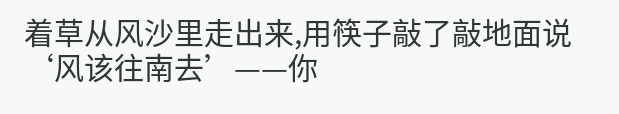着草从风沙里走出来,用筷子敲了敲地面说‘风该往南去’——你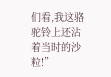们看,我这骆驼铃上还沾着当时的沙粒!”